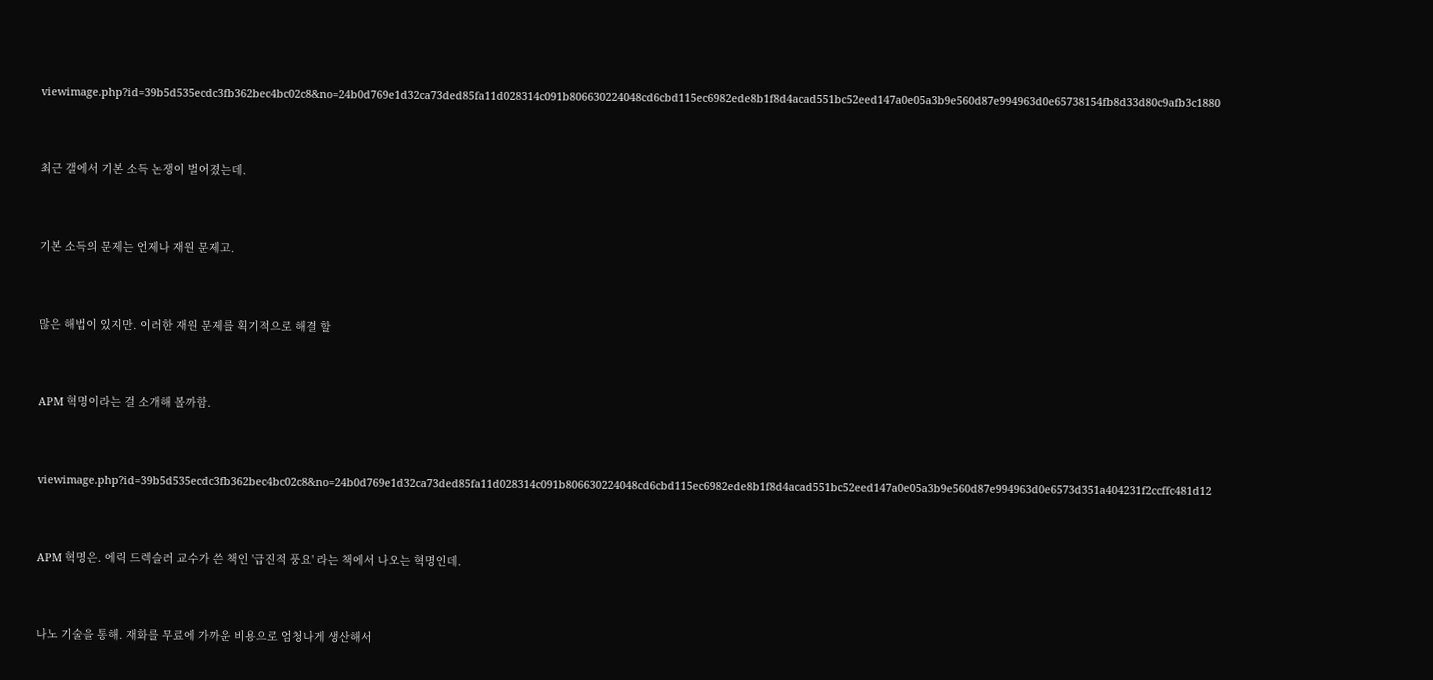viewimage.php?id=39b5d535ecdc3fb362bec4bc02c8&no=24b0d769e1d32ca73ded85fa11d028314c091b806630224048cd6cbd115ec6982ede8b1f8d4acad551bc52eed147a0e05a3b9e560d87e994963d0e65738154fb8d33d80c9afb3c1880


최근 갤에서 기본 소득 논쟁이 벌어졌는데.


기본 소득의 문제는 언제나 재원 문제고.


많은 해법이 있지만. 이러한 재원 문제를 획기적으로 해결 할


APM 혁명이라는 걸 소개해 볼까함.


viewimage.php?id=39b5d535ecdc3fb362bec4bc02c8&no=24b0d769e1d32ca73ded85fa11d028314c091b806630224048cd6cbd115ec6982ede8b1f8d4acad551bc52eed147a0e05a3b9e560d87e994963d0e6573d351a404231f2ccffc481d12


APM 혁명은. 에릭 드렉슬러 교수가 쓴 책인 '급진적 풍요' 라는 책에서 나오는 혁명인데.


나노 기술을 통해. 재화를 무료에 가까운 비용으로 엄청나게 생산해서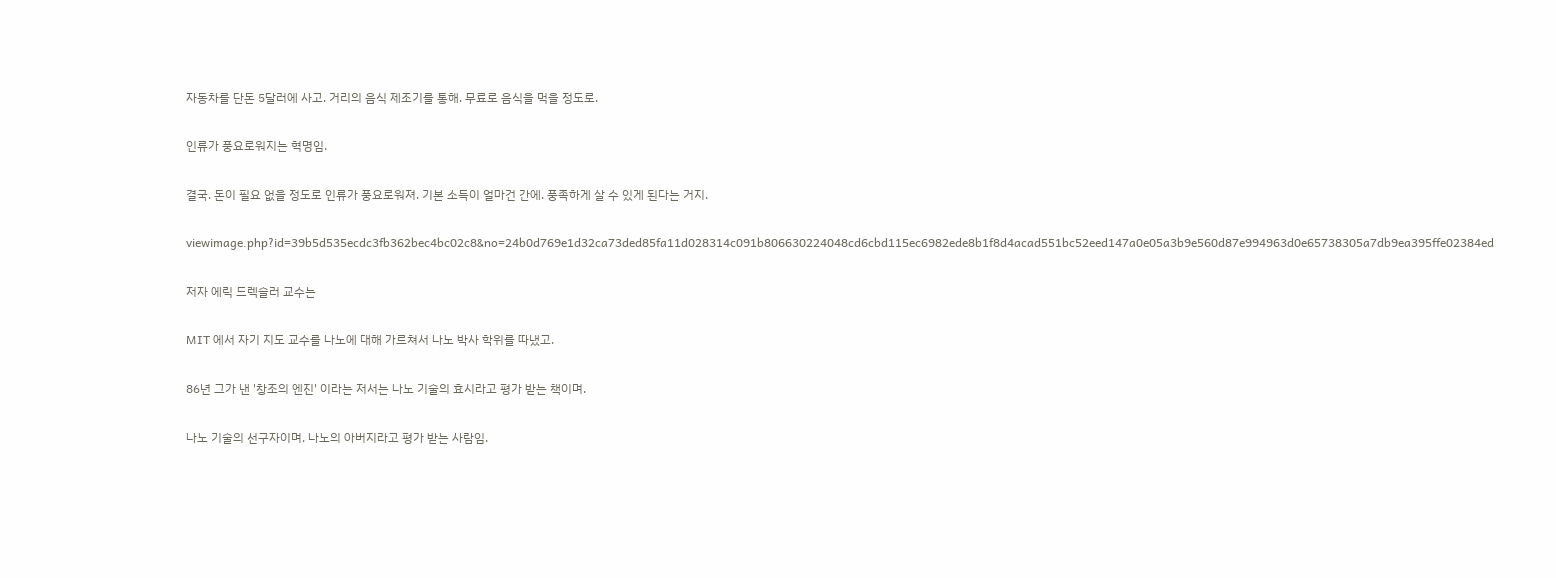자동차를 단돈 5달러에 사고. 거리의 음식 제조기를 통해. 무료로 음식을 먹을 정도로.


인류가 풍요로워지는 혁명임.


결국. 돈이 필요 없을 정도로 인류가 풍요로워져. 기본 소득이 얼마건 간에. 풍족하게 살 수 있게 된다는 거지.


viewimage.php?id=39b5d535ecdc3fb362bec4bc02c8&no=24b0d769e1d32ca73ded85fa11d028314c091b806630224048cd6cbd115ec6982ede8b1f8d4acad551bc52eed147a0e05a3b9e560d87e994963d0e65738305a7db9ea395ffe02384ed


저자 에릭 드렉슬러 교수는


MIT 에서 자기 지도 교수를 나노에 대해 가르쳐서 나노 박사 학위를 따냈고.


86년 그가 낸 '창조의 엔진' 이라는 저서는 나노 기술의 효시라고 평가 받는 책이며.


나노 기술의 선구자이며. 나노의 아버지라고 평가 받는 사람임.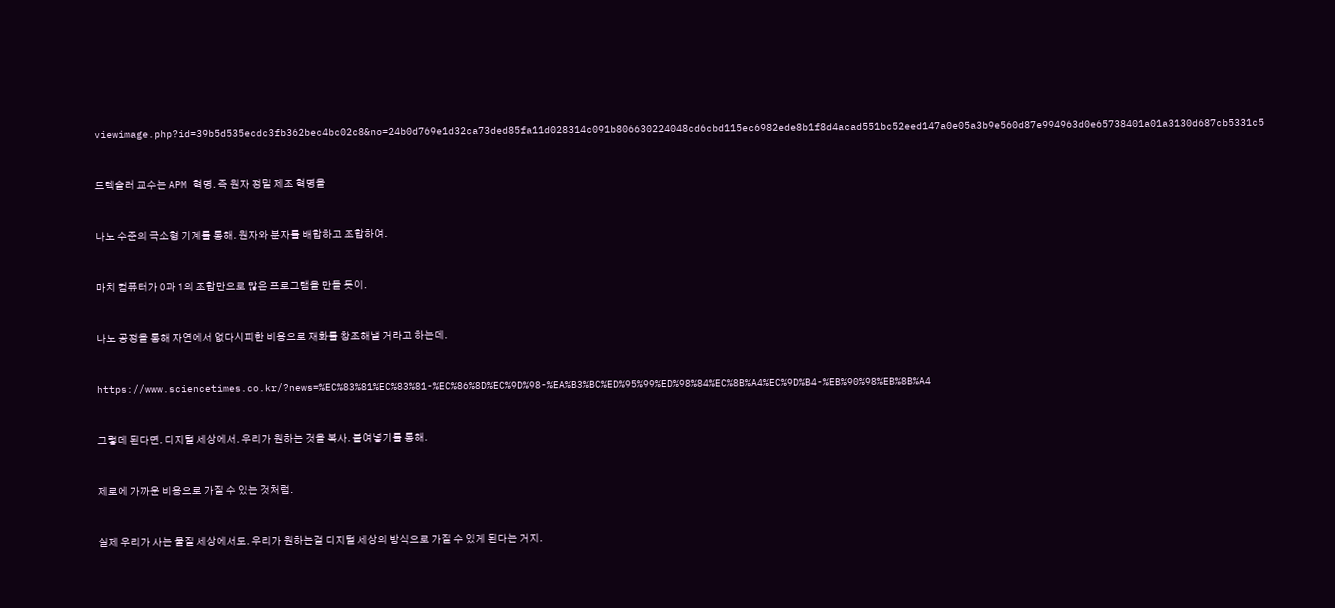viewimage.php?id=39b5d535ecdc3fb362bec4bc02c8&no=24b0d769e1d32ca73ded85fa11d028314c091b806630224048cd6cbd115ec6982ede8b1f8d4acad551bc52eed147a0e05a3b9e560d87e994963d0e65738401a01a3130d687cb5331c5


드렉슬러 교수는 APM 혁명. 즉 원자 정밀 제조 혁명을


나노 수준의 극소형 기계를 통해. 원자와 분자를 배합하고 조합하여.


마치 컴퓨터가 0과 1의 조합만으로 많은 프로그램을 만들 듯이.


나노 공정을 통해 자연에서 없다시피한 비용으로 재화를 창조해낼 거라고 하는데.


https://www.sciencetimes.co.kr/?news=%EC%83%81%EC%83%81-%EC%86%8D%EC%9D%98-%EA%B3%BC%ED%95%99%ED%98%84%EC%8B%A4%EC%9D%B4-%EB%90%98%EB%8B%A4


그렇데 된다면. 디지털 세상에서. 우리가 원하는 것을 복사. 붙여넣기를 통해.


제로에 가까운 비용으로 가질 수 있는 것처럼.


실제 우리가 사는 물질 세상에서도. 우리가 원하는걸 디지털 세상의 방식으로 가질 수 있게 된다는 거지.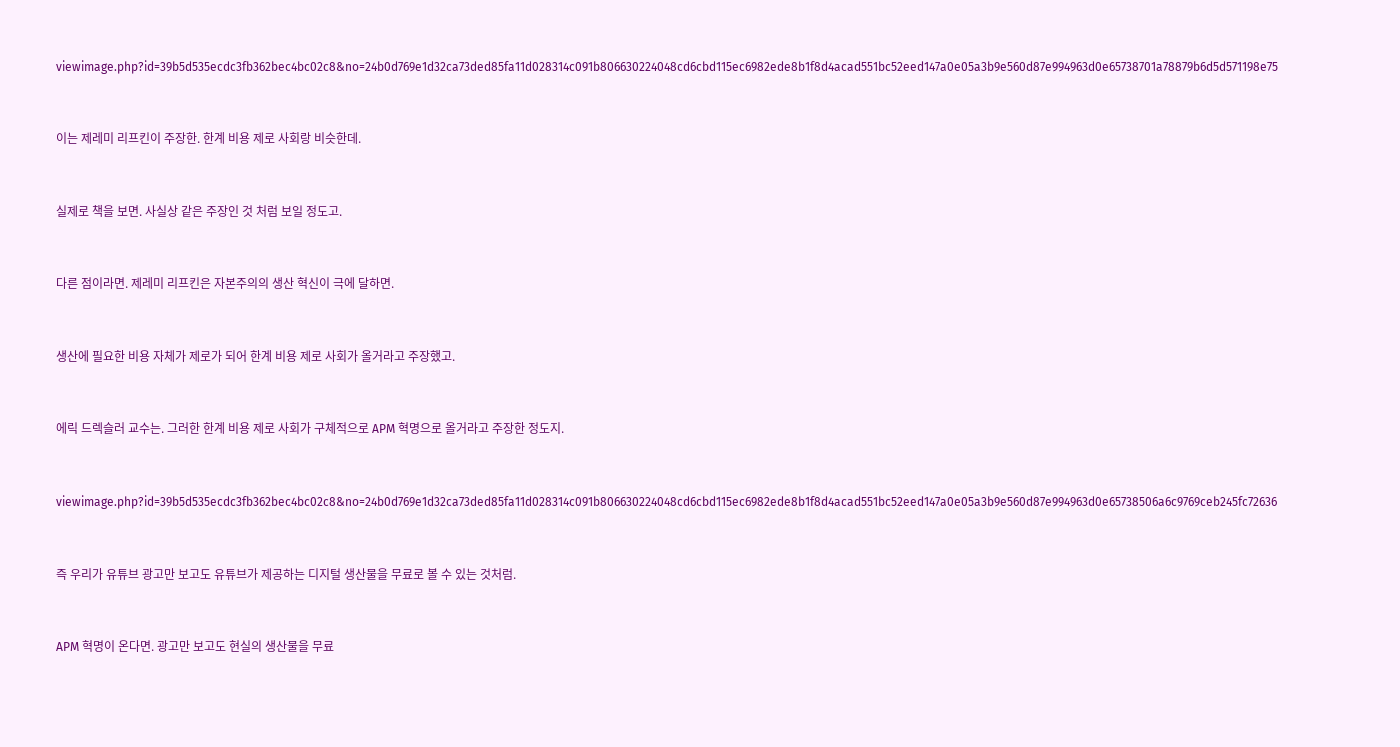viewimage.php?id=39b5d535ecdc3fb362bec4bc02c8&no=24b0d769e1d32ca73ded85fa11d028314c091b806630224048cd6cbd115ec6982ede8b1f8d4acad551bc52eed147a0e05a3b9e560d87e994963d0e65738701a78879b6d5d571198e75


이는 제레미 리프킨이 주장한. 한계 비용 제로 사회랑 비슷한데.


실제로 책을 보면. 사실상 같은 주장인 것 처럼 보일 정도고.


다른 점이라면. 제레미 리프킨은 자본주의의 생산 혁신이 극에 달하면.


생산에 필요한 비용 자체가 제로가 되어 한계 비용 제로 사회가 올거라고 주장했고.


에릭 드렉슬러 교수는. 그러한 한계 비용 제로 사회가 구체적으로 APM 혁명으로 올거라고 주장한 정도지.


viewimage.php?id=39b5d535ecdc3fb362bec4bc02c8&no=24b0d769e1d32ca73ded85fa11d028314c091b806630224048cd6cbd115ec6982ede8b1f8d4acad551bc52eed147a0e05a3b9e560d87e994963d0e65738506a6c9769ceb245fc72636


즉 우리가 유튜브 광고만 보고도 유튜브가 제공하는 디지털 생산물을 무료로 볼 수 있는 것처럼.


APM 혁명이 온다면. 광고만 보고도 현실의 생산물을 무료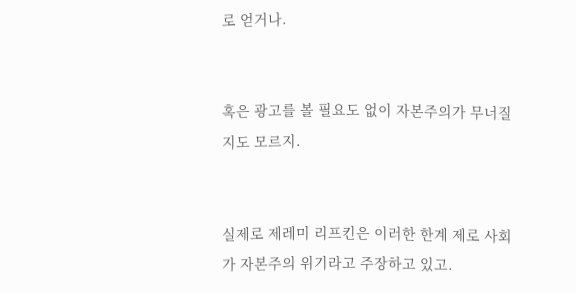로 얻거나.


혹은 광고를 볼 필요도 없이 자본주의가 무너질지도 모르지.


실제로 제레미 리프킨은 이러한 한계 제로 사회가 자본주의 위기라고 주장하고 있고.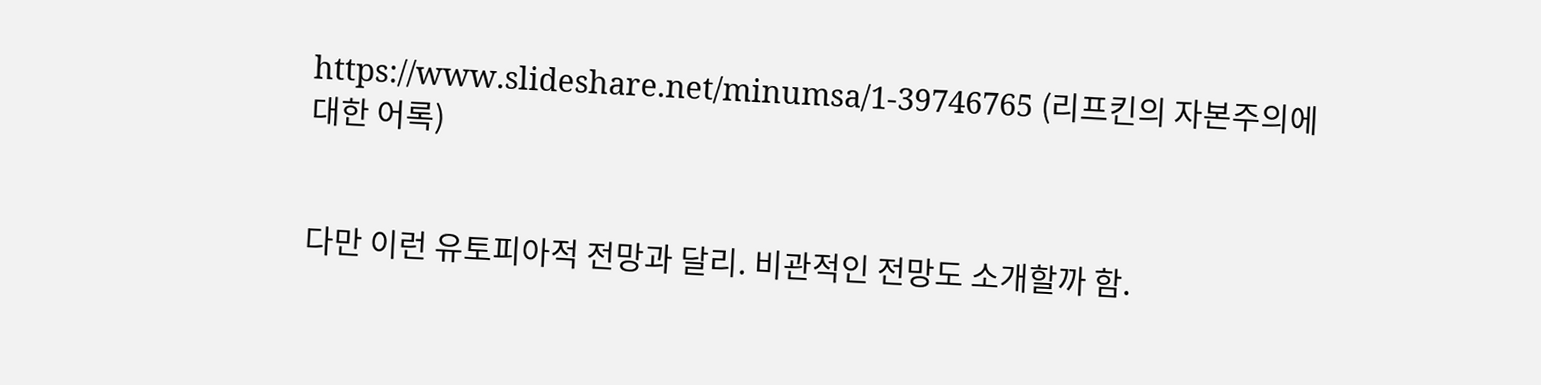https://www.slideshare.net/minumsa/1-39746765 (리프킨의 자본주의에 대한 어록)


다만 이런 유토피아적 전망과 달리. 비관적인 전망도 소개할까 함.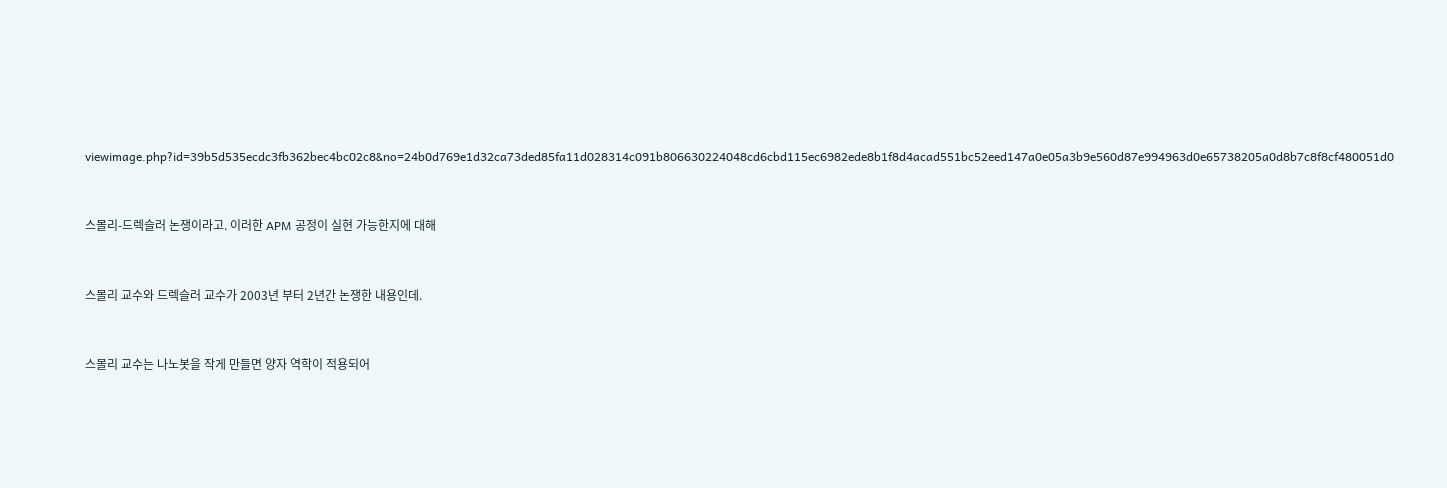viewimage.php?id=39b5d535ecdc3fb362bec4bc02c8&no=24b0d769e1d32ca73ded85fa11d028314c091b806630224048cd6cbd115ec6982ede8b1f8d4acad551bc52eed147a0e05a3b9e560d87e994963d0e65738205a0d8b7c8f8cf480051d0


스몰리-드렉슬러 논쟁이라고. 이러한 APM 공정이 실현 가능한지에 대해


스몰리 교수와 드렉슬러 교수가 2003년 부터 2년간 논쟁한 내용인데.


스몰리 교수는 나노봇을 작게 만들면 양자 역학이 적용되어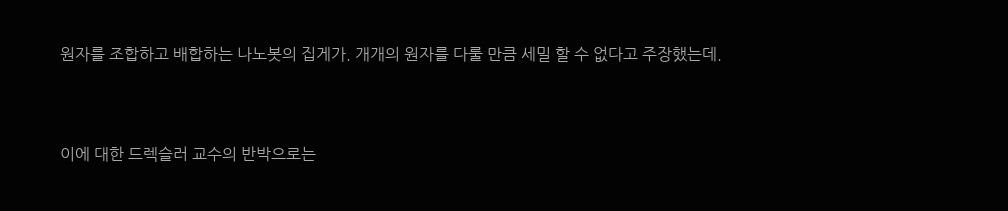원자를 조합하고 배합하는 나노봇의 집게가. 개개의 원자를 다룰 만큼 세밀 할 수 없다고 주장했는데.


이에 대한 드렉슬러 교수의 반박으로는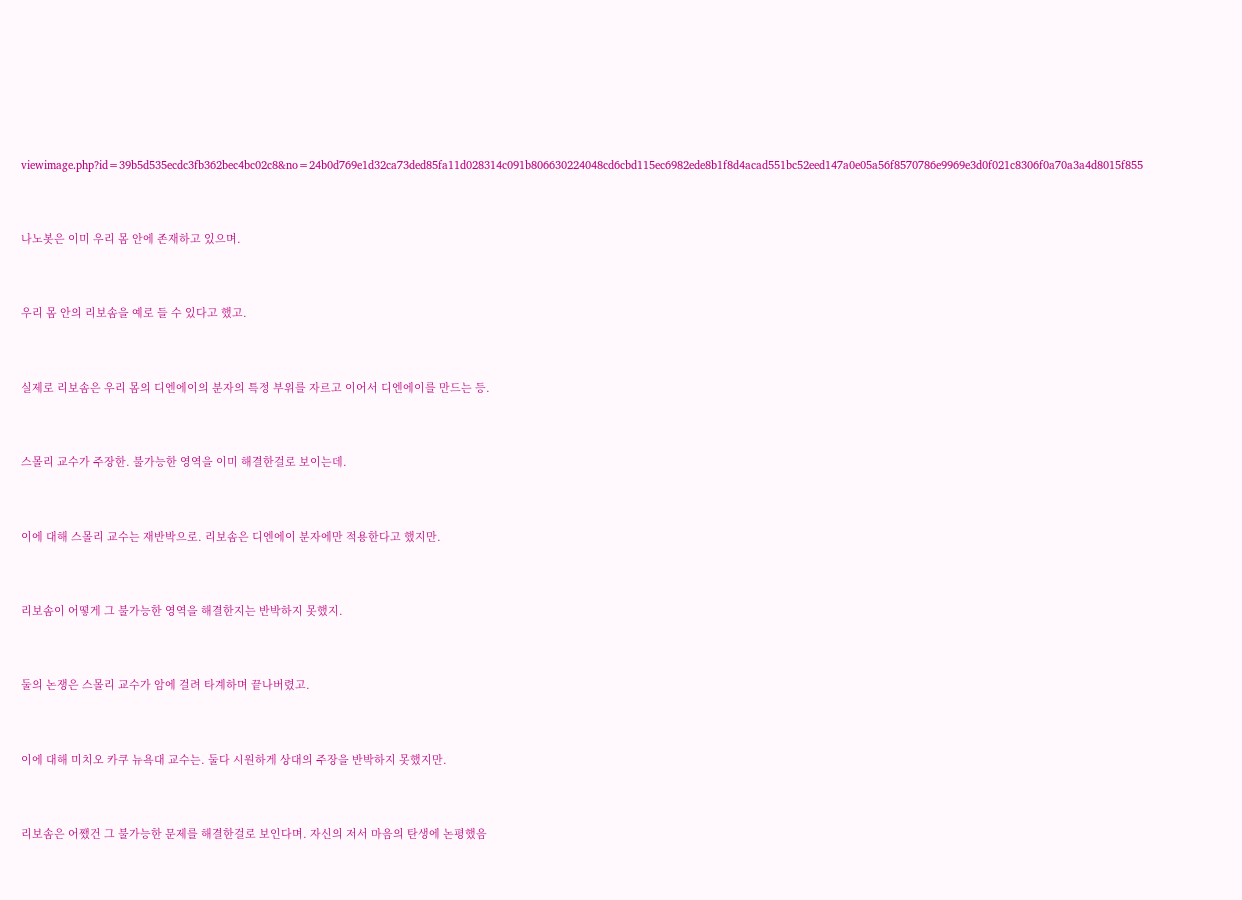viewimage.php?id=39b5d535ecdc3fb362bec4bc02c8&no=24b0d769e1d32ca73ded85fa11d028314c091b806630224048cd6cbd115ec6982ede8b1f8d4acad551bc52eed147a0e05a56f8570786e9969e3d0f021c8306f0a70a3a4d8015f855


나노봇은 이미 우리 몸 안에 존재하고 있으며.


우리 몸 안의 리보솜을 예로 들 수 있다고 했고.


실제로 리보솜은 우리 몸의 디엔에이의 분자의 특정 부위를 자르고 이어서 디엔에이를 만드는 등.


스몰리 교수가 주장한. 불가능한 영역을 이미 해결한걸로 보이는데.


이에 대해 스몰리 교수는 재반박으로. 리보솜은 디엔에이 분자에만 적용한다고 했지만.


리보솜이 어떻게 그 불가능한 영역을 해결한지는 반박하지 못했지.


둘의 논쟁은 스몰리 교수가 암에 걸려 타계하며 끝나버렸고.


이에 대해 미치오 카쿠 뉴욕대 교수는. 둘다 시원하게 상대의 주장을 반박하지 못했지만.


리보솜은 어쨌건 그 불가능한 문제를 해결한걸로 보인다며. 자신의 저서 마음의 탄생에 논평했음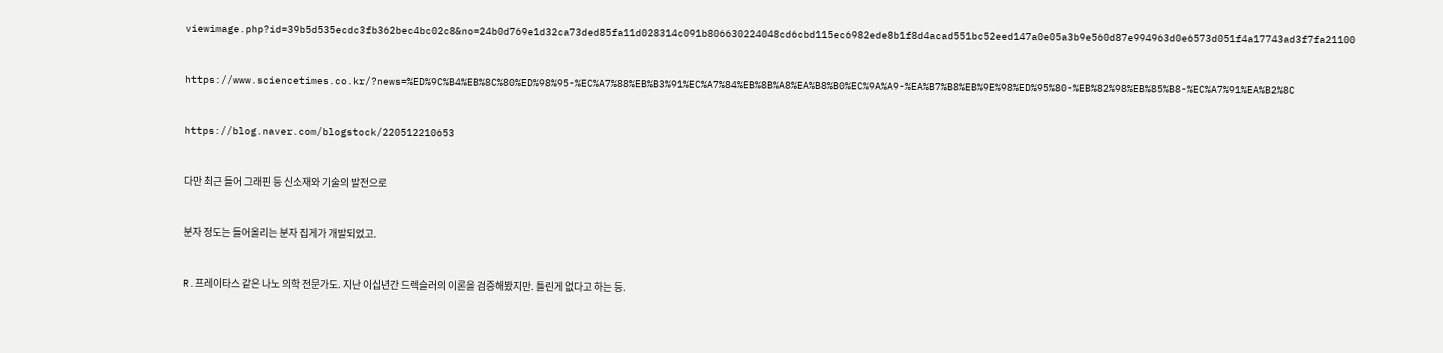viewimage.php?id=39b5d535ecdc3fb362bec4bc02c8&no=24b0d769e1d32ca73ded85fa11d028314c091b806630224048cd6cbd115ec6982ede8b1f8d4acad551bc52eed147a0e05a3b9e560d87e994963d0e6573d051f4a17743ad3f7fa21100


https://www.sciencetimes.co.kr/?news=%ED%9C%B4%EB%8C%80%ED%98%95-%EC%A7%88%EB%B3%91%EC%A7%84%EB%8B%A8%EA%B8%B0%EC%9A%A9-%EA%B7%B8%EB%9E%98%ED%95%80-%EB%82%98%EB%85%B8-%EC%A7%91%EA%B2%8C


https://blog.naver.com/blogstock/220512210653


다만 최근 들어 그래핀 등 신소재와 기술의 발전으로


분자 정도는 들어올리는 분자 집게가 개발되었고.


R.프레이타스 같은 나노 의학 전문가도. 지난 이십년간 드렉슬러의 이론을 검증해봤지만. 틀린게 없다고 하는 등.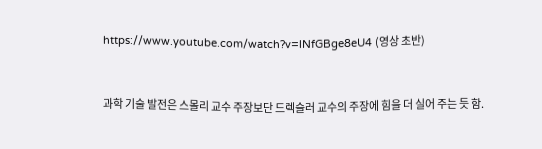https://www.youtube.com/watch?v=lNfGBge8eU4 (영상 초반)


과학 기술 발전은 스몰리 교수 주장보단 드렉슬러 교수의 주장에 힘을 더 실어 주는 듯 함.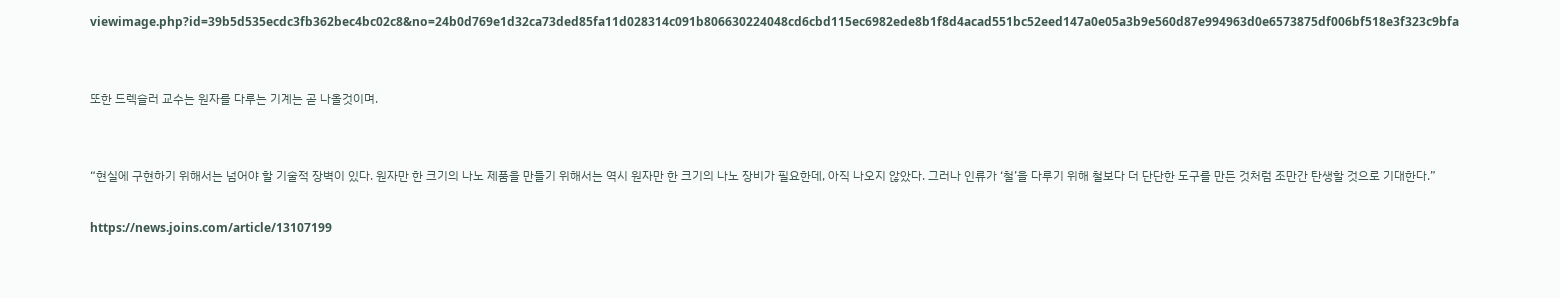viewimage.php?id=39b5d535ecdc3fb362bec4bc02c8&no=24b0d769e1d32ca73ded85fa11d028314c091b806630224048cd6cbd115ec6982ede8b1f8d4acad551bc52eed147a0e05a3b9e560d87e994963d0e6573875df006bf518e3f323c9bfa


또한 드렉슬러 교수는 원자를 다루는 기계는 곧 나올것이며.


“현실에 구현하기 위해서는 넘어야 할 기술적 장벽이 있다. 원자만 한 크기의 나노 제품을 만들기 위해서는 역시 원자만 한 크기의 나노 장비가 필요한데, 아직 나오지 않았다. 그러나 인류가 ‘철’을 다루기 위해 철보다 더 단단한 도구를 만든 것처럼 조만간 탄생할 것으로 기대한다.”

https://news.joins.com/article/13107199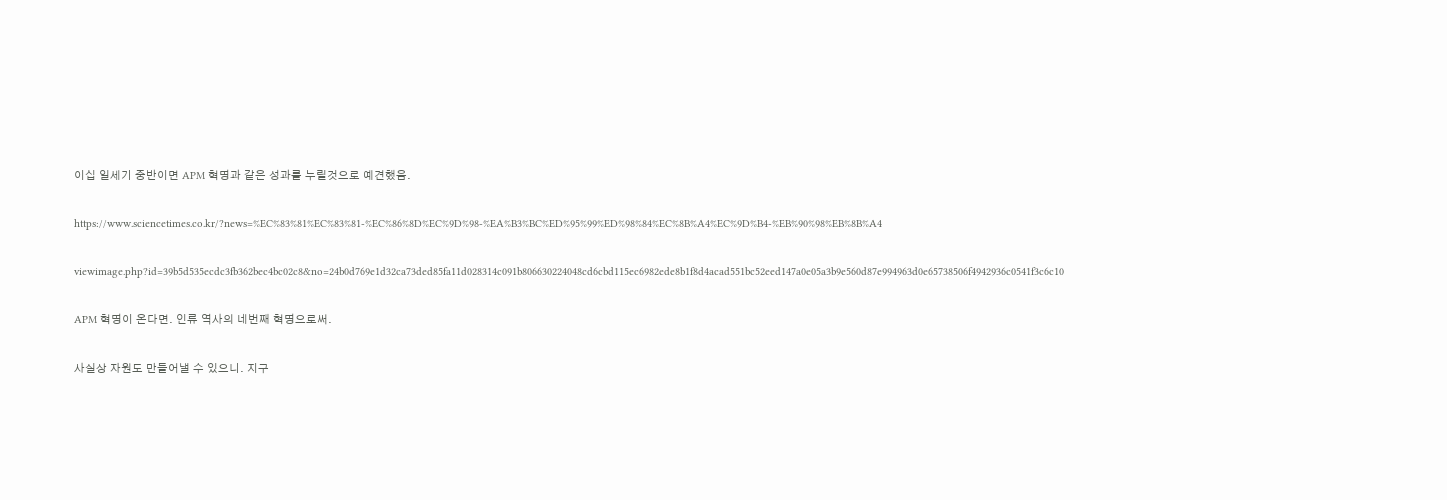이십 일세기 중반이면 APM 혁명과 같은 성과를 누릴것으로 예견했음.


https://www.sciencetimes.co.kr/?news=%EC%83%81%EC%83%81-%EC%86%8D%EC%9D%98-%EA%B3%BC%ED%95%99%ED%98%84%EC%8B%A4%EC%9D%B4-%EB%90%98%EB%8B%A4


viewimage.php?id=39b5d535ecdc3fb362bec4bc02c8&no=24b0d769e1d32ca73ded85fa11d028314c091b806630224048cd6cbd115ec6982ede8b1f8d4acad551bc52eed147a0e05a3b9e560d87e994963d0e65738506f4942936c0541f3c6c10


APM 혁명이 온다면. 인류 역사의 네번째 혁명으로써.


사실상 자원도 만들어낼 수 있으니. 지구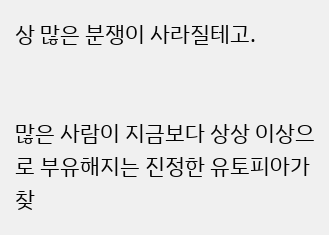상 많은 분쟁이 사라질테고.


많은 사람이 지금보다 상상 이상으로 부유해지는 진정한 유토피아가 찾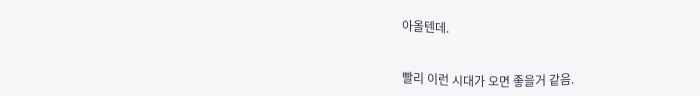아올텐데.


빨리 이런 시대가 오면 좋을거 같음.